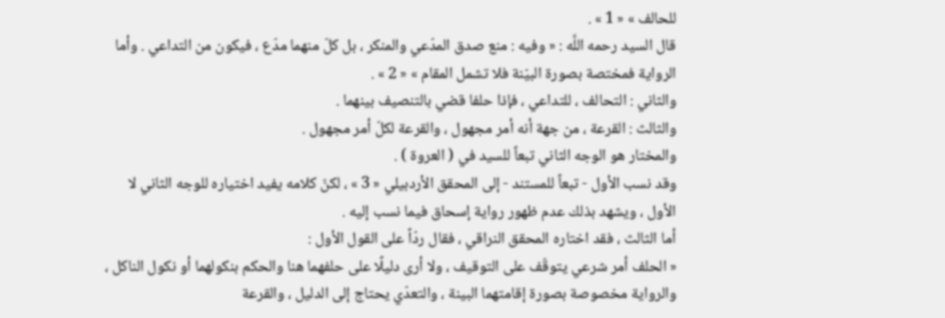للحالف » « 1 » .
قال السيد رحمه اللَّه : « وفيه : منع صدق المدّعي والمنكر ، بل كلّ منهما مدّع ، فيكون من التداعي . وأما الرواية فمختصة بصورة البيّنة فلا تشمل المقام » « 2 » .
والثاني : التحالف ، للتداعي ، فإذا حلفا قضي بالتنصيف بينهما .
والثالث : القرعة ، من جهة أنه أمر مجهول ، والقرعة لكلّ أمر مجهول .
والمختار هو الوجه الثاني تبعاً للسيد في ( العروة ) .
وقد نسب الأول - تبعاً للمستند - إلى المحقق الأردبيلي « 3 » ، لكنّ كلامه يفيد اختياره للوجه الثاني لا الأول ، ويشهد بذلك عدم ظهور رواية إسحاق فيما نسب إليه .
أما الثالث ، فقد اختاره المحقق النراقي ، فقال ردّاً على القول الأول :
« الحلف أمر شرعي يتوقّف على التوقيف ، ولا أرى دليلًا على حلفهما هنا والحكم بنكولهما أو نكول الناكل ، والرواية مخصوصة بصورة إقامتهما البينة ، والتعدّي يحتاج إلى الدليل ، والقرعة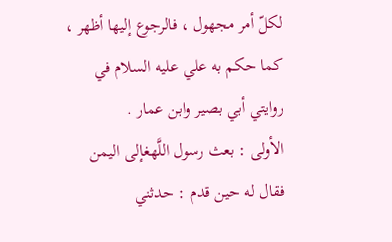لكلّ أمر مجهول ، فالرجوع إليها أظهر ، كما حكم به علي عليه السلام في روايتي أبي بصير وابن عمار .
الأولى : بعث رسول اللَّهغإلى اليمن فقال له حين قدم : حدثني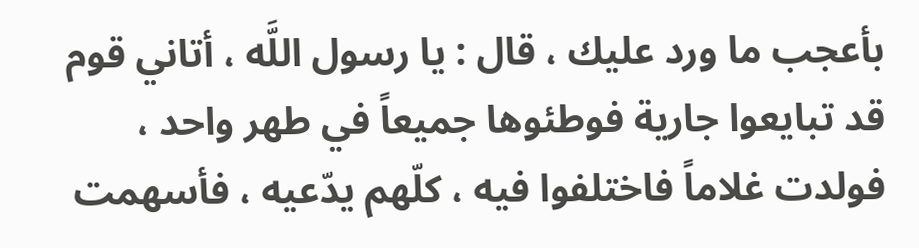بأعجب ما ورد عليك ، قال : يا رسول اللَّه ، أتاني قوم قد تبايعوا جارية فوطئوها جميعاً في طهر واحد ، فولدت غلاماً فاختلفوا فيه ، كلّهم يدّعيه ، فأسهمت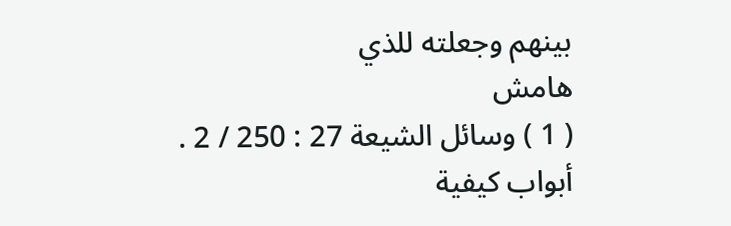بينهم وجعلته للذي
هامش
( 1 ) وسائل الشيعة 27 : 250 / 2 . أبواب كيفية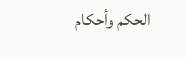الحكم وأحكام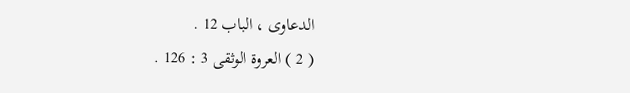الدعاوى ، الباب 12 .
( 2 ) العروة الوثقى 3 : 126 .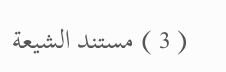( 3 ) مستند الشيعة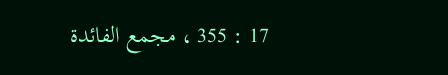17 : 355 ، مجمع الفائدة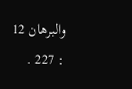والبرهان 12 : 227 .